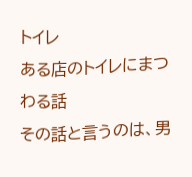トイレ
ある店のトイレにまつわる話
その話と言うのは、男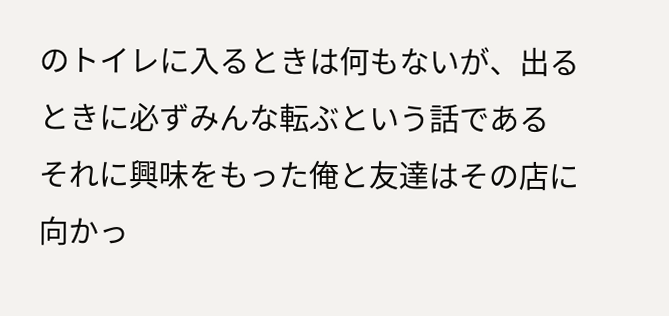のトイレに入るときは何もないが、出るときに必ずみんな転ぶという話である
それに興味をもった俺と友達はその店に向かっ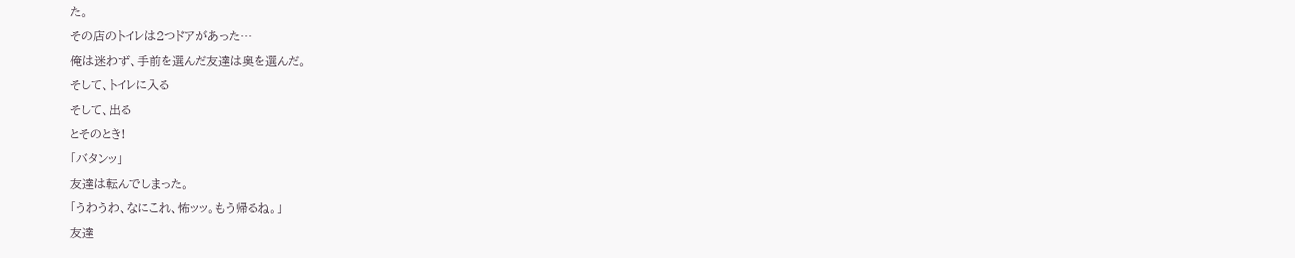た。
その店のトイレは2つドアがあった…
俺は迷わず、手前を選んだ友達は奥を選んだ。
そして、トイレに入る
そして、出る
とそのとき!
「バタンッ」
友達は転んでしまった。
「うわうわ、なにこれ、怖ッッ。もう帰るね。」
友達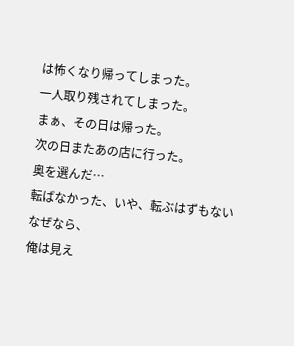は怖くなり帰ってしまった。
一人取り残されてしまった。
まぁ、その日は帰った。
次の日またあの店に行った。
奥を選んだ…
転ばなかった、いや、転ぶはずもない
なぜなら、
俺は見え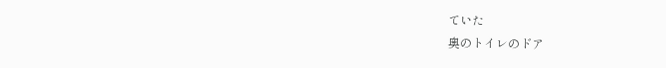ていた
奥のトイレのドア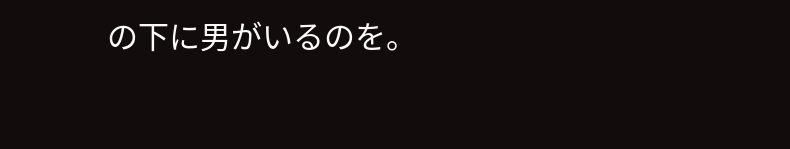の下に男がいるのを。